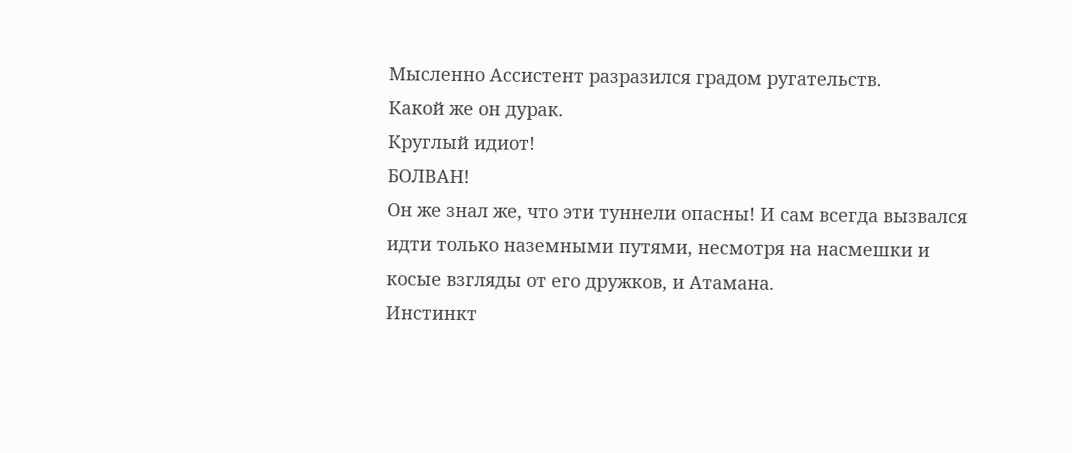Мысленно Ассистент разразился градом ругательств.
Какой же он дурак.
Круглый идиот!
БОЛВАН!
Он же знал же, что эти туннели опасны! И сам всегда вызвался идти только наземными путями, несмотря на насмешки и косые взгляды от его дружков, и Атамана.
Инстинкт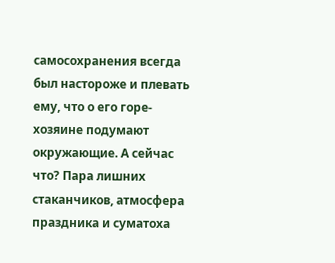самосохранения всегда был настороже и плевать ему, что о его горе-хозяине подумают окружающие. А сейчас что? Пара лишних стаканчиков, атмосфера праздника и суматоха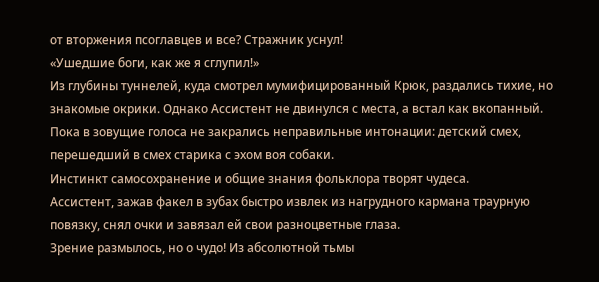от вторжения псоглавцев и все? Стражник уснул!
«Ушедшие боги, как же я сглупил!»
Из глубины туннелей, куда смотрел мумифицированный Крюк, раздались тихие, но знакомые окрики. Однако Ассистент не двинулся с места, а встал как вкопанный. Пока в зовущие голоса не закрались неправильные интонации: детский смех, перешедший в смех старика с эхом воя собаки.
Инстинкт самосохранение и общие знания фольклора творят чудеса.
Ассистент, зажав факел в зубах быстро извлек из нагрудного кармана траурную повязку, снял очки и завязал ей свои разноцветные глаза.
Зрение размылось, но о чудо! Из абсолютной тьмы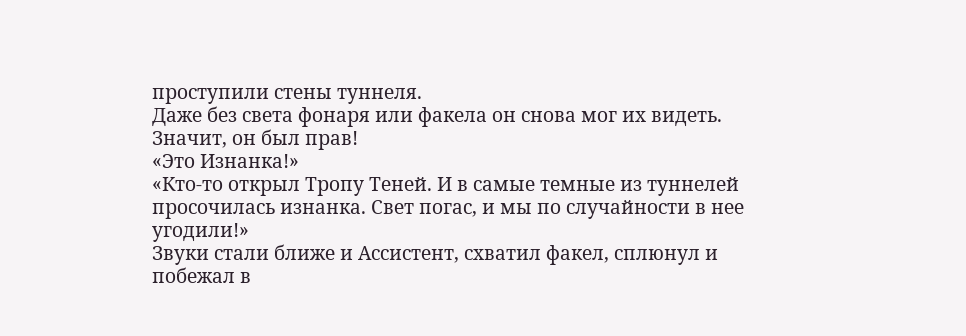проступили стены туннеля.
Даже без света фонаря или факела он снова мог их видеть.
Значит, он был прав!
«Это Изнанка!»
«Кто-то открыл Тропу Теней. И в самые темные из туннелей просочилась изнанка. Свет погас, и мы по случайности в нее угодили!»
Звуки стали ближе и Ассистент, схватил факел, сплюнул и побежал в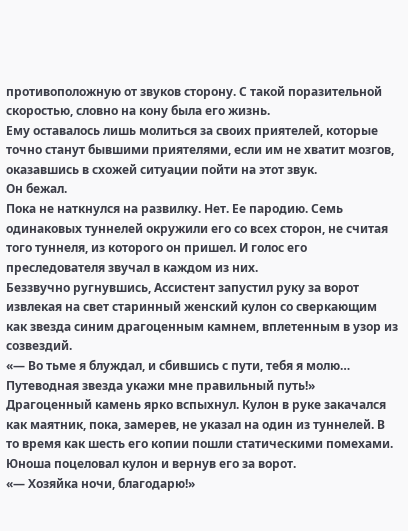противоположную от звуков сторону. С такой поразительной скоростью, словно на кону была его жизнь.
Ему оставалось лишь молиться за своих приятелей, которые точно станут бывшими приятелями, если им не хватит мозгов, оказавшись в схожей ситуации пойти на этот звук.
Он бежал.
Пока не наткнулся на развилку. Нет. Ее пародию. Семь одинаковых туннелей окружили его со всех сторон, не считая того туннеля, из которого он пришел. И голос его преследователя звучал в каждом из них.
Беззвучно ругнувшись, Ассистент запустил руку за ворот извлекая на свет старинный женский кулон со сверкающим как звезда синим драгоценным камнем, вплетенным в узор из созвездий.
«— Во тьме я блуждал, и сбившись с пути, тебя я молю… Путеводная звезда укажи мне правильный путь!»
Драгоценный камень ярко вспыхнул. Кулон в руке закачался как маятник, пока, замерев, не указал на один из туннелей. В то время как шесть его копии пошли статическими помехами.
Юноша поцеловал кулон и вернув его за ворот.
«— Хозяйка ночи, благодарю!»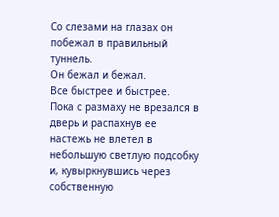Со слезами на глазах он побежал в правильный туннель.
Он бежал и бежал.
Все быстрее и быстрее.
Пока с размаху не врезался в дверь и распахнув ее настежь не влетел в небольшую светлую подсобку и, кувыркнувшись через собственную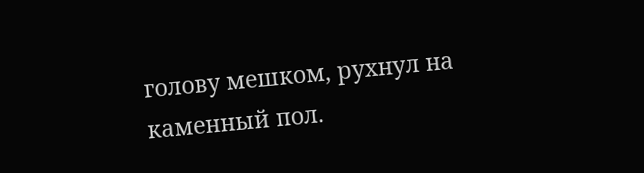голову мешком, рухнул на каменный пол.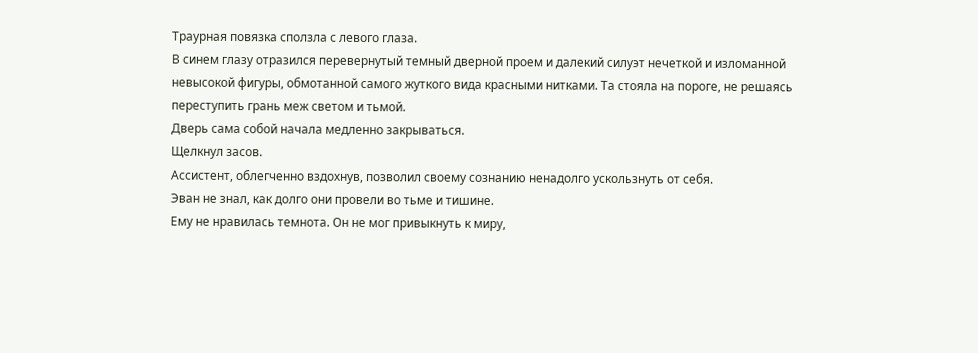Траурная повязка сползла с левого глаза.
В синем глазу отразился перевернутый темный дверной проем и далекий силуэт нечеткой и изломанной невысокой фигуры, обмотанной самого жуткого вида красными нитками. Та стояла на пороге, не решаясь переступить грань меж светом и тьмой.
Дверь сама собой начала медленно закрываться.
Щелкнул засов.
Ассистент, облегченно вздохнув, позволил своему сознанию ненадолго ускользнуть от себя.
Эван не знал, как долго они провели во тьме и тишине.
Ему не нравилась темнота. Он не мог привыкнуть к миру,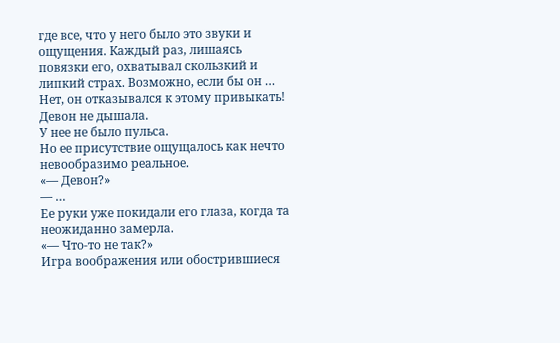где все, что у него было это звуки и ощущения. Каждый раз, лишаясь повязки его, охватывал скользкий и липкий страх. Возможно, если бы он … Нет, он отказывался к этому привыкать!
Девон не дышала.
У нее не было пульса.
Но ее присутствие ощущалось как нечто невообразимо реальное.
«— Девон?»
— …
Ее руки уже покидали его глаза, когда та неожиданно замерла.
«— Что-то не так?»
Игра воображения или обострившиеся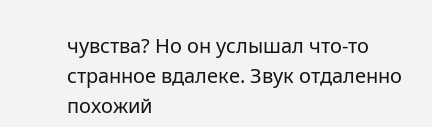чувства? Но он услышал что-то странное вдалеке. Звук отдаленно похожий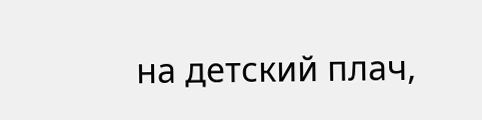на детский плач,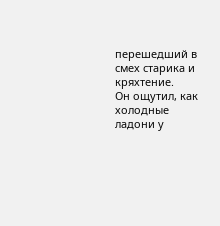перешедший в смех старика и кряхтение.
Он ощутил, как холодные ладони у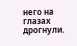него на глазах дрогнули.